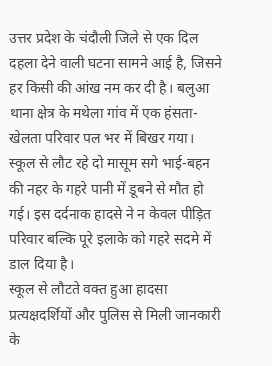उत्तर प्रदेश के चंदौली जिले से एक दिल दहला देने वाली घटना सामने आई है, जिसने हर किसी की आंख नम कर दी है। बलुआ थाना क्षेत्र के मथेला गांव में एक हंसता-खेलता परिवार पल भर में बिखर गया। स्कूल से लौट रहे दो मासूम सगे भाई-बहन की नहर के गहरे पानी में डूबने से मौत हो गई। इस दर्दनाक हादसे ने न केवल पीड़ित परिवार बल्कि पूरे इलाके को गहरे सदमे में डाल दिया है।
स्कूल से लौटते वक्त हुआ हादसा
प्रत्यक्षदर्शियों और पुलिस से मिली जानकारी के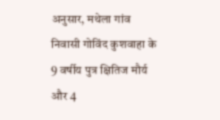अनुसार, मथेला गांव निवासी गोविंद कुशवाहा के 9 वर्षीय पुत्र क्षितिज मौर्य और 4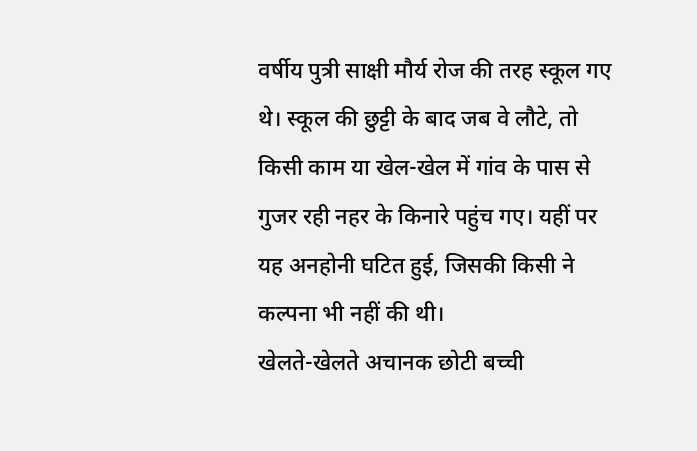वर्षीय पुत्री साक्षी मौर्य रोज की तरह स्कूल गए थे। स्कूल की छुट्टी के बाद जब वे लौटे, तो किसी काम या खेल-खेल में गांव के पास से गुजर रही नहर के किनारे पहुंच गए। यहीं पर यह अनहोनी घटित हुई, जिसकी किसी ने कल्पना भी नहीं की थी।
खेलते-खेलते अचानक छोटी बच्ची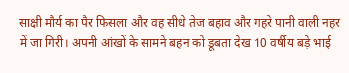साक्षी मौर्य का पैर फिसला और वह सीधे तेज बहाव और गहरे पानी वाली नहर में जा गिरी। अपनी आंखों के सामने बहन को डूबता देख 10 वर्षीय बड़े भाई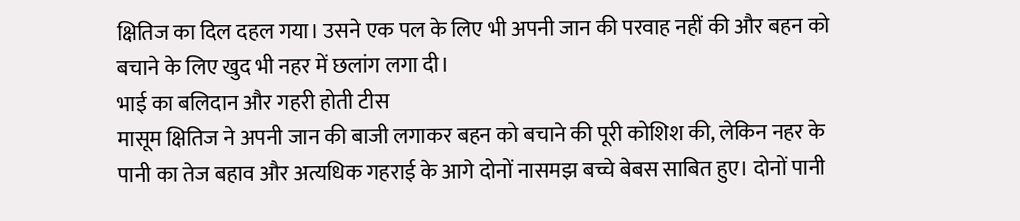क्षितिज का दिल दहल गया। उसने एक पल के लिए भी अपनी जान की परवाह नहीं की और बहन को बचाने के लिए खुद भी नहर में छलांग लगा दी।
भाई का बलिदान और गहरी होती टीस
मासूम क्षितिज ने अपनी जान की बाजी लगाकर बहन को बचाने की पूरी कोशिश की, लेकिन नहर के पानी का तेज बहाव और अत्यधिक गहराई के आगे दोनों नासमझ बच्चे बेबस साबित हुए। दोनों पानी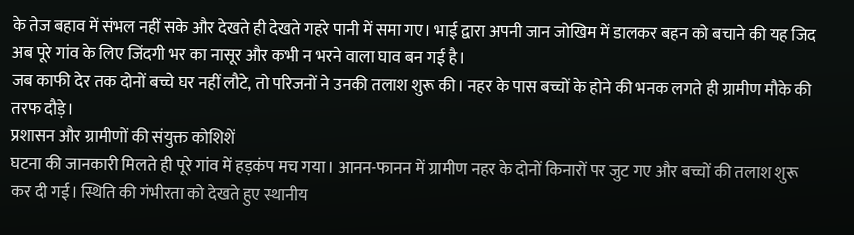के तेज बहाव में संभल नहीं सके और देखते ही देखते गहरे पानी में समा गए। भाई द्वारा अपनी जान जोखिम में डालकर बहन को बचाने की यह जिद अब पूरे गांव के लिए जिंदगी भर का नासूर और कभी न भरने वाला घाव बन गई है।
जब काफी देर तक दोनों बच्चे घर नहीं लौटे, तो परिजनों ने उनकी तलाश शुरू की। नहर के पास बच्चों के होने की भनक लगते ही ग्रामीण मौके की तरफ दौड़े।
प्रशासन और ग्रामीणों की संयुक्त कोशिशें
घटना की जानकारी मिलते ही पूरे गांव में हड़कंप मच गया। आनन-फानन में ग्रामीण नहर के दोनों किनारों पर जुट गए और बच्चों की तलाश शुरू कर दी गई। स्थिति की गंभीरता को देखते हुए स्थानीय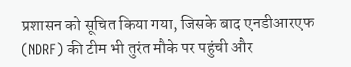प्रशासन को सूचित किया गया, जिसके बाद एनडीआरएफ (NDRF) की टीम भी तुरंत मौके पर पहुंची और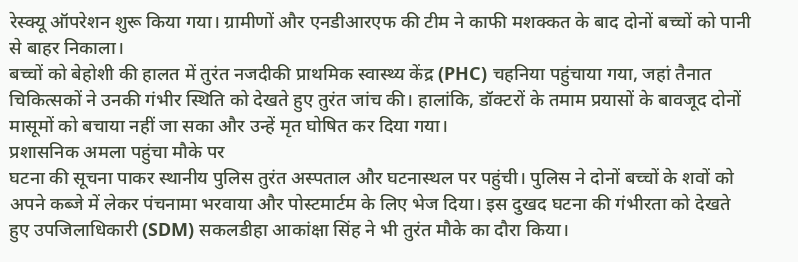रेस्क्यू ऑपरेशन शुरू किया गया। ग्रामीणों और एनडीआरएफ की टीम ने काफी मशक्कत के बाद दोनों बच्चों को पानी से बाहर निकाला।
बच्चों को बेहोशी की हालत में तुरंत नजदीकी प्राथमिक स्वास्थ्य केंद्र (PHC) चहनिया पहुंचाया गया, जहां तैनात चिकित्सकों ने उनकी गंभीर स्थिति को देखते हुए तुरंत जांच की। हालांकि, डॉक्टरों के तमाम प्रयासों के बावजूद दोनों मासूमों को बचाया नहीं जा सका और उन्हें मृत घोषित कर दिया गया।
प्रशासनिक अमला पहुंचा मौके पर
घटना की सूचना पाकर स्थानीय पुलिस तुरंत अस्पताल और घटनास्थल पर पहुंची। पुलिस ने दोनों बच्चों के शवों को अपने कब्जे में लेकर पंचनामा भरवाया और पोस्टमार्टम के लिए भेज दिया। इस दुखद घटना की गंभीरता को देखते हुए उपजिलाधिकारी (SDM) सकलडीहा आकांक्षा सिंह ने भी तुरंत मौके का दौरा किया।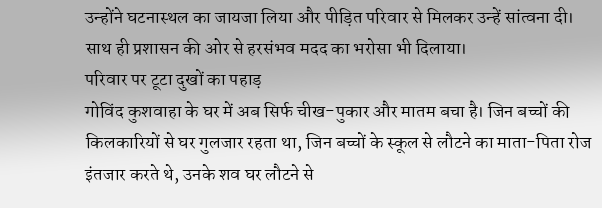उन्होंने घटनास्थल का जायजा लिया और पीड़ित परिवार से मिलकर उन्हें सांत्वना दी। साथ ही प्रशासन की ओर से हरसंभव मदद का भरोसा भी दिलाया।
परिवार पर टूटा दुखों का पहाड़
गोविंद कुशवाहा के घर में अब सिर्फ चीख-पुकार और मातम बचा है। जिन बच्चों की किलकारियों से घर गुलजार रहता था, जिन बच्चों के स्कूल से लौटने का माता-पिता रोज इंतजार करते थे, उनके शव घर लौटने से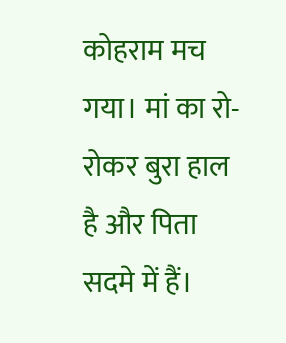कोहराम मच गया। मां का रो-रोकर बुरा हाल है और पिता सदमे में हैं।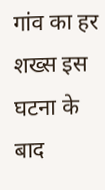गांव का हर शख्स इस घटना के बाद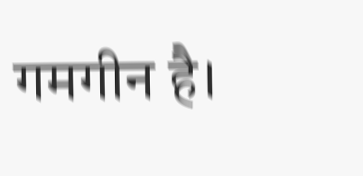गमगीन है।